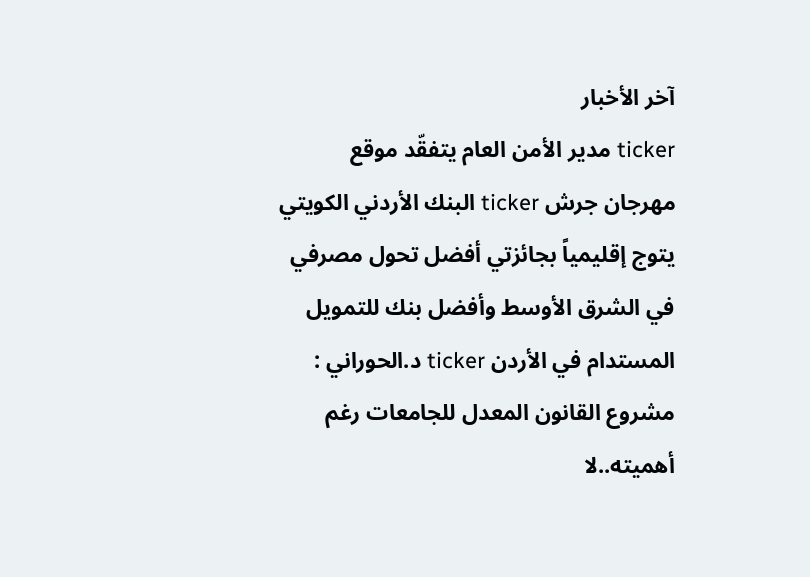آخر الأخبار
ticker مدير الأمن العام يتفقّد موقع مهرجان جرش ticker البنك الأردني الكويتي يتوج إقليمياً بجائزتي أفضل تحول مصرفي في الشرق الأوسط وأفضل بنك للتمويل المستدام في الأردن ticker د.الحوراني : مشروع القانون المعدل للجامعات رغم أهميته..لا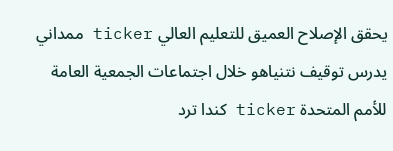يحقق الإصلاح العميق للتعليم العالي ticker ممداني يدرس توقيف نتنياهو خلال اجتماعات الجمعية العامة للأمم المتحدة ticker كندا ترد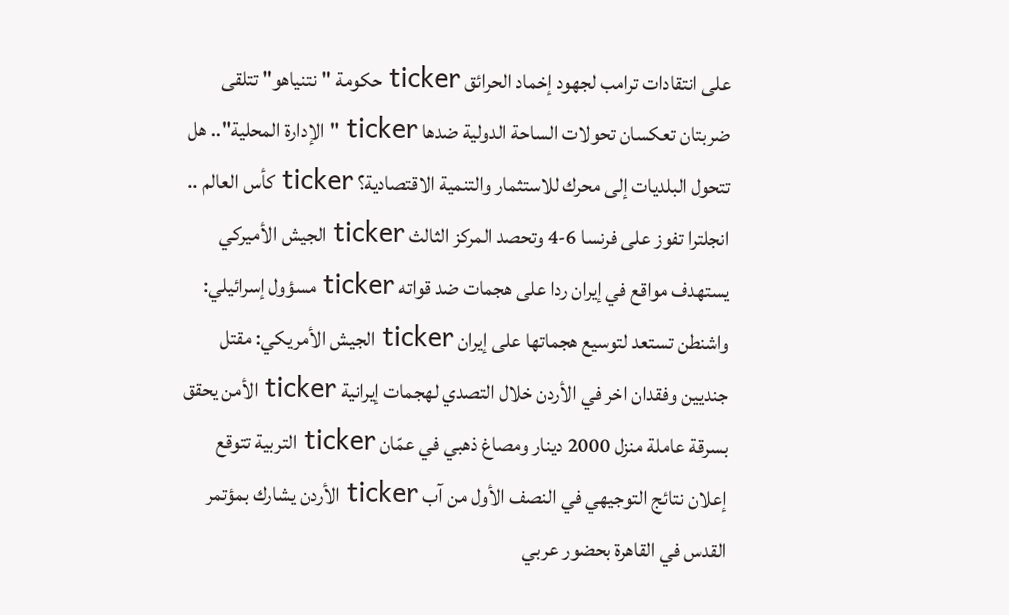على انتقادات ترامب لجهود إخماد الحرائق ticker حكومة "نتنياهو" تتلقى ضربتان تعكسان تحولات الساحة الدولية ضدها ticker "الإدارة المحلية".. هل تتحول البلديات إلى محرك للاستثمار والتنمية الاقتصادية؟ ticker كأس العالم .. انجلترا تفوز على فرنسا 6-4 وتحصد المركز الثالث ticker الجيش الأميركي يستهدف مواقع في إيران ردا على هجمات ضد قواته ticker مسؤول إسرائيلي: واشنطن تستعد لتوسيع هجماتها على إيران ticker الجيش الأمريكي: مقتل جنديين وفقدان اخر في الأردن خلال التصدي لهجمات إيرانية ticker الأمن يحقق بسرقة عاملة منزل 2000 دينار ومصاغ ذهبي في عمّان ticker التربية تتوقع إعلان نتائج التوجيهي في النصف الأول من آب ticker الأردن يشارك بمؤتمر القدس في القاهرة بحضور عربي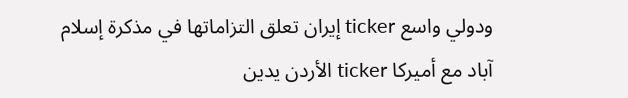ودولي واسع ticker إيران تعلق التزاماتها في مذكرة إسلام آباد مع أميركا ticker الأردن يدين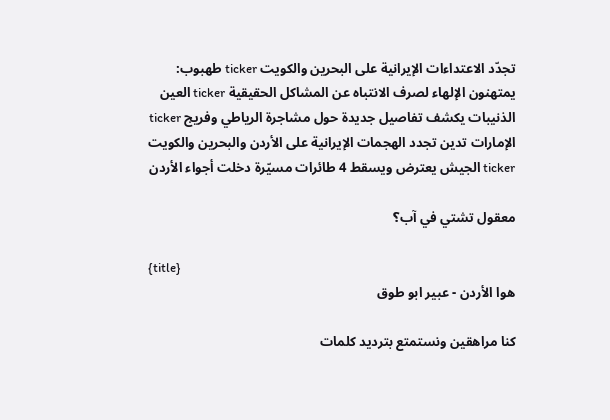تجدّد الاعتداءات الإيرانية على البحرين والكويت ticker طهبوب: يمتهنون الإلهاء لصرف الانتباه عن المشاكل الحقيقية ticker العين الذنيبات يكشف تفاصيل جديدة حول مشاجرة الرياطي وفريج ticker الإمارات تدين تجدد الهجمات الإيرانية على الأردن والبحرين والكويت ticker الجيش يعترض ويسقط 4 طائرات مسيّرة دخلت أجواء الأردن

معقول تشتي في آب؟

{title}
هوا الأردن - عبير ابو طوق

كنا مراهقين ونستمتع بترديد كلمات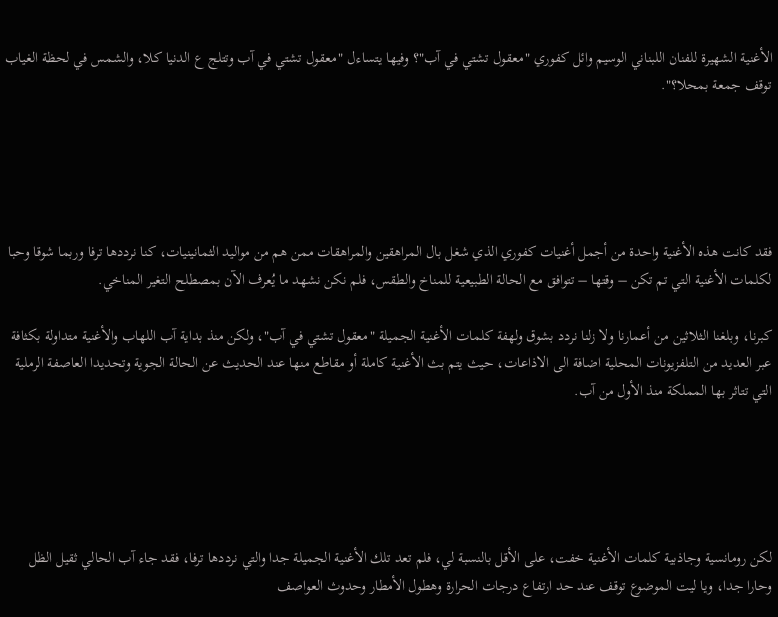الأغنية الشهيرة للفنان اللبناني الوسيم وائل كفوري "معقول تشتي في آب"؟ وفيها يتساءل "معقول تشتي في آب وتتلج ع الدنيا كلا، والشمس في لحظة الغياب توقف جمعة بمحلا؟".





فقد كانت هذه الأغنية واحدة من أجمل أغنيات كفوري الذي شغل بال المراهقين والمراهقات ممن هم من مواليد الثمانينيات، كنا نرددها ترفا وربما شوقا وحبا لكلمات الأغنية التي تم تكن – وقتها – تتوافق مع الحالة الطبيعية للمناخ والطقس، فلم نكن نشهد ما يُعرف الآن بمصطلح التغير المناخي.

كبرنا، وبلغنا الثلاثين من أعمارنا ولا زلنا نردد بشوق ولهفة كلمات الأغنية الجميلة "معقول تشتي في آب"، ولكن منذ بداية آب اللهاب والأغنية متداولة بكثافة عبر العديد من التلفزيونات المحلية اضافة الى الاذاعات، حيث يتم بث الأغنية كاملة أو مقاطع منها عند الحديث عن الحالة الجوية وتحديدا العاصفة الرملية التي تتاثر بها المملكة منذ الأول من آب.





لكن رومانسية وجاذبية كلمات الأغنية خفت، على الأقل بالنسبة لي، فلم تعد تلك الأغنية الجميلة جدا والتي نرددها ترفا، فقد جاء آب الحالي ثقيل الظل وحارا جدا، ويا ليت الموضوع توقف عند حد ارتفاع درجات الحرارة وهطول الأمطار وحدوث العواصف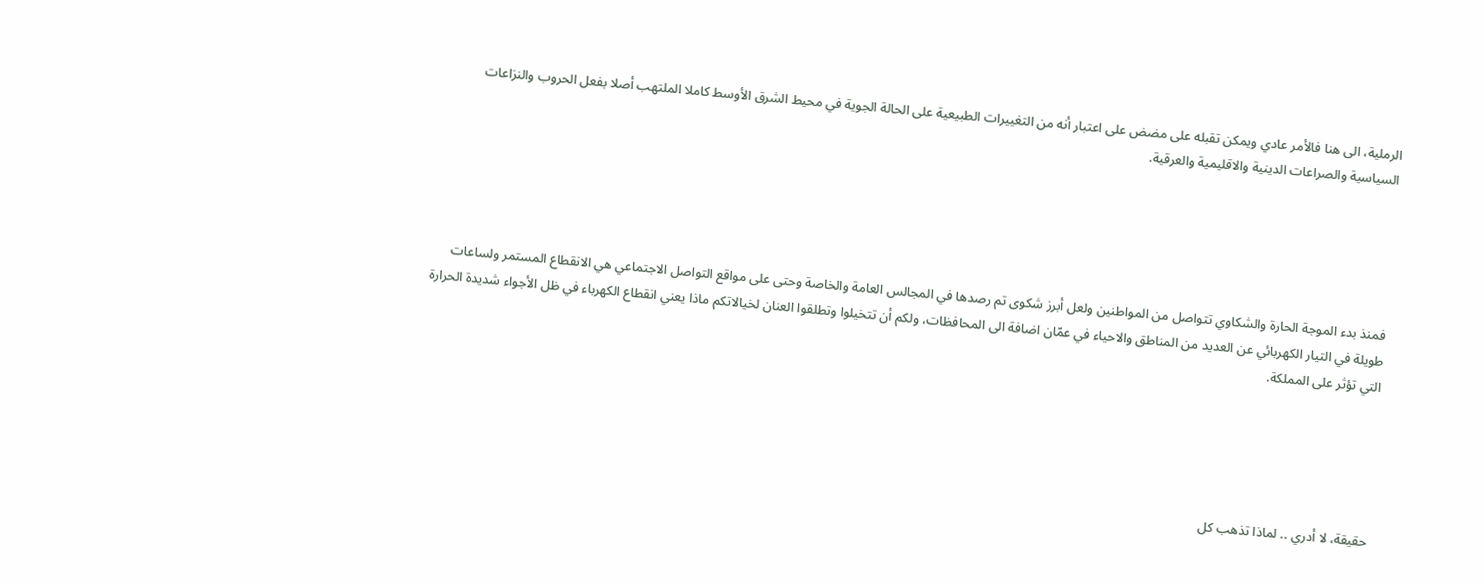الرملية، الى هنا فالأمر عادي ويمكن تقبله على مضض على اعتبار أنه من التغييرات الطبيعية على الحالة الجوية في محيط الشرق الأوسط كاملا الملتهب أصلا بفعل الحروب والنزاعات السياسية والصراعات الدينية والاقليمية والعرقية.





فمنذ بدء الموجة الحارة والشكاوي تتواصل من المواطنين ولعل أبرز شكوى تم رصدها في المجالس العامة والخاصة وحتى على مواقع التواصل الاجتماعي هي الانقطاع المستمر ولساعات طويلة في التيار الكهربائي عن العديد من المناطق والاحياء في عمّان اضافة الى المحافظات، ولكم أن تتخيلوا وتطلقوا العنان لخيالاتكم ماذا يعني انقطاع الكهرباء في ظل الأجواء شديدة الحرارة التي تؤثر على المملكة.





حقيقة، لا أدري .. لماذا تذهب كل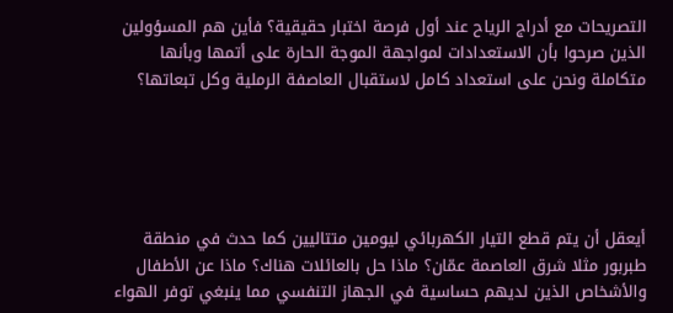التصريحات مع أدراج الرياح عند أول فرصة اختبار حقيقية؟ فأين هم المسؤولين الذين صرحوا بأن الاستعدادات لمواجهة الموجة الحارة على أتمها وبأنها متكاملة ونحن على استعداد كامل لاستقبال العاصفة الرملية وكل تبعاتها؟





أيعقل أن يتم قطع التيار الكهربائي ليومين متتاليين كما حدث في منطقة طبربور مثلا شرق العاصمة عمّان؟ ماذا حل بالعائلات هناك؟ ماذا عن الأطفال والأشخاص الذين لديهم حساسية في الجهاز التنفسي مما ينبغي توفر الهواء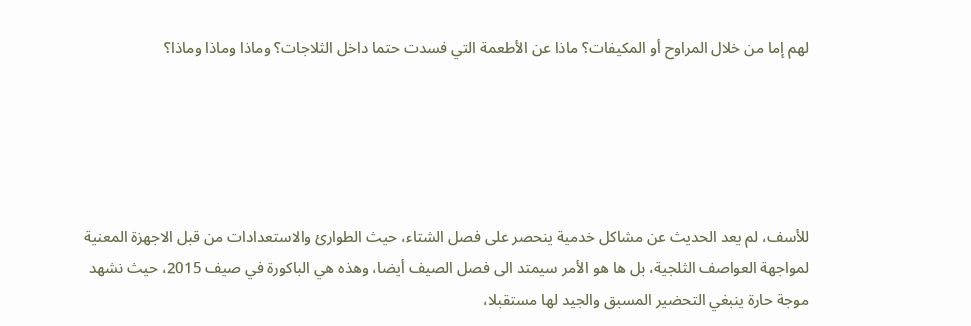لهم إما من خلال المراوح أو المكيفات؟ ماذا عن الأطعمة التي فسدت حتما داخل الثلاجات؟ وماذا وماذا وماذا؟





للأسف، لم يعد الحديث عن مشاكل خدمية ينحصر على فصل الشتاء، حيث الطوارئ والاستعدادات من قبل الاجهزة المعنية لمواجهة العواصف الثلجية، بل ها هو الأمر سيمتد الى فصل الصيف أيضا، وهذه هي الباكورة في صيف 2015، حيث نشهد موجة حارة ينبغي التحضير المسبق والجيد لها مستقبلا،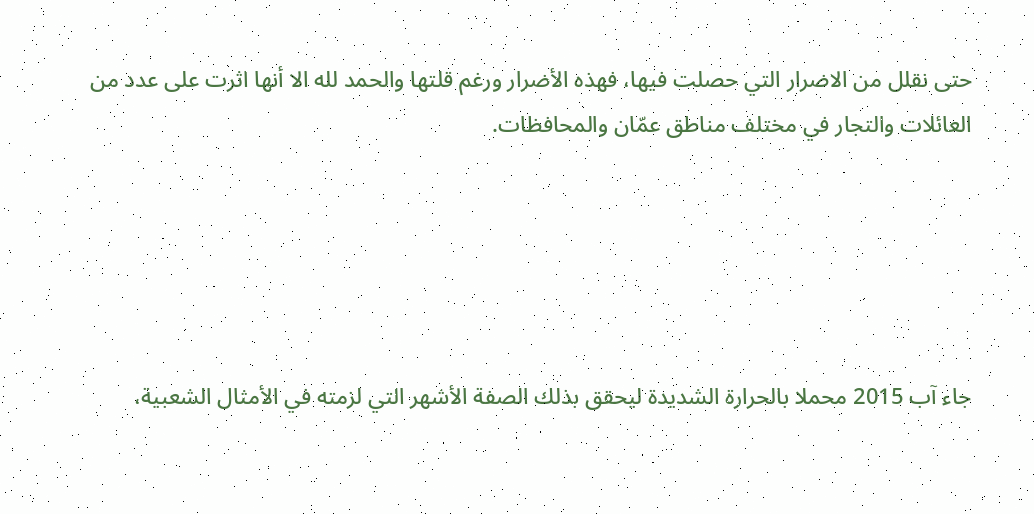حتى نقلل من الاضرار التي حصلت فيها، فهذه الأضرار ورغم قلتها والحمد لله الا أنها اثرت على عدد من العائلات والتجار في مختلف مناطق عمّان والمحافظات.





جاء آب 2015 محملا بالحرارة الشديدة ليحقق بذلك الصفة الأشهر التي لزمته في الأمثال الشعبية،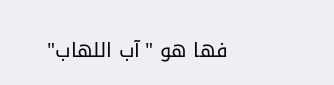فها هو "آب اللهاب"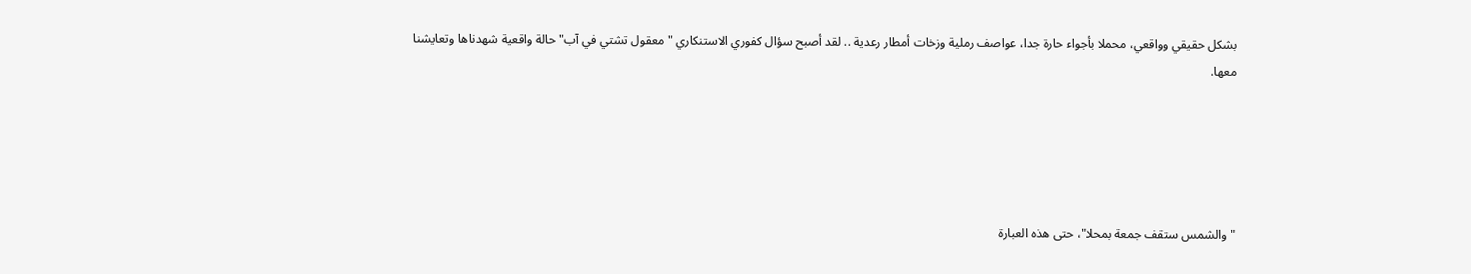بشكل حقيقي وواقعي، محملا بأجواء حارة جدا، عواصف رملية وزخات أمطار رعدية .. لقد أصبح سؤال كفوري الاستنكاري "معقول تشتي في آب" حالة واقعية شهدناها وتعايشنا معها.





"والشمس ستقف جمعة بمحلا"، حتى هذه العبارة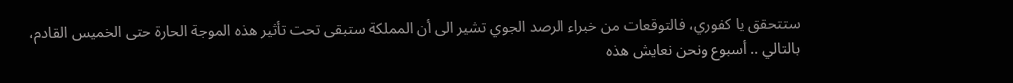ستتحقق يا كفوري، فالتوقعات من خبراء الرصد الجوي تشير الى أن المملكة ستبقى تحت تأثير هذه الموجة الحارة حتى الخميس القادم، بالتالي .. أسبوع ونحن نعايش هذه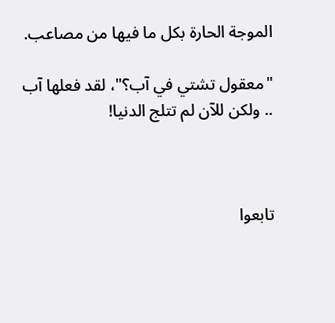الموجة الحارة بكل ما فيها من مصاعب.

"معقول تشتي في آب؟"، لقد فعلها آب .. ولكن للآن لم تتلج الدنيا!



تابعوا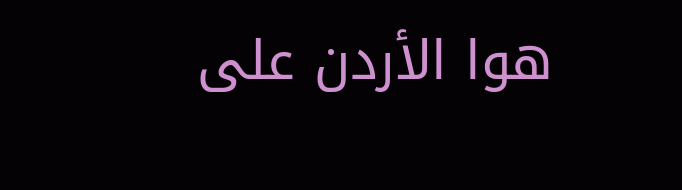هوا الأردن على